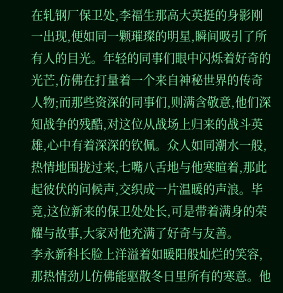在轧钢厂保卫处,李福生那高大英挺的身影刚一出现,便如同一颗璀璨的明星,瞬间吸引了所有人的目光。年轻的同事们眼中闪烁着好奇的光芒,仿佛在打量着一个来自神秘世界的传奇人物;而那些资深的同事们,则满含敬意,他们深知战争的残酷,对这位从战场上归来的战斗英雄,心中有着深深的钦佩。众人如同潮水一般,热情地围拢过来,七嘴八舌地与他寒暄着,那此起彼伏的问候声,交织成一片温暖的声浪。毕竟,这位新来的保卫处处长,可是带着满身的荣耀与故事,大家对他充满了好奇与友善。
李永新科长脸上洋溢着如暖阳般灿烂的笑容,那热情劲儿仿佛能驱散冬日里所有的寒意。他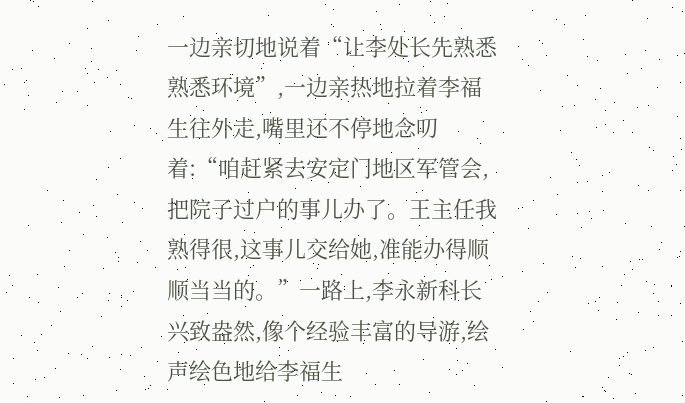一边亲切地说着“让李处长先熟悉熟悉环境”,一边亲热地拉着李福生往外走,嘴里还不停地念叨着:“咱赶紧去安定门地区军管会,把院子过户的事儿办了。王主任我熟得很,这事儿交给她,准能办得顺顺当当的。”一路上,李永新科长兴致盎然,像个经验丰富的导游,绘声绘色地给李福生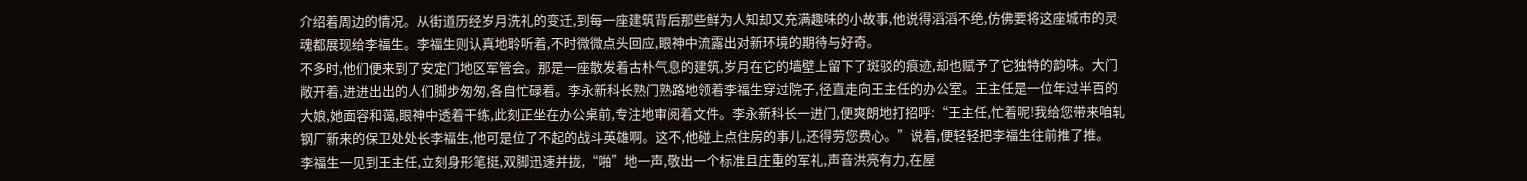介绍着周边的情况。从街道历经岁月洗礼的变迁,到每一座建筑背后那些鲜为人知却又充满趣味的小故事,他说得滔滔不绝,仿佛要将这座城市的灵魂都展现给李福生。李福生则认真地聆听着,不时微微点头回应,眼神中流露出对新环境的期待与好奇。
不多时,他们便来到了安定门地区军管会。那是一座散发着古朴气息的建筑,岁月在它的墙壁上留下了斑驳的痕迹,却也赋予了它独特的韵味。大门敞开着,进进出出的人们脚步匆匆,各自忙碌着。李永新科长熟门熟路地领着李福生穿过院子,径直走向王主任的办公室。王主任是一位年过半百的大娘,她面容和蔼,眼神中透着干练,此刻正坐在办公桌前,专注地审阅着文件。李永新科长一进门,便爽朗地打招呼:“王主任,忙着呢!我给您带来咱轧钢厂新来的保卫处处长李福生,他可是位了不起的战斗英雄啊。这不,他碰上点住房的事儿,还得劳您费心。”说着,便轻轻把李福生往前推了推。
李福生一见到王主任,立刻身形笔挺,双脚迅速并拢,“啪”地一声,敬出一个标准且庄重的军礼,声音洪亮有力,在屋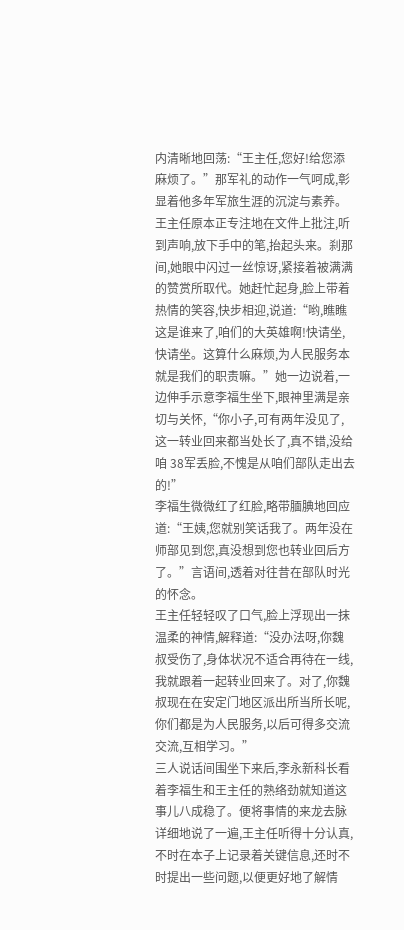内清晰地回荡:“王主任,您好!给您添麻烦了。”那军礼的动作一气呵成,彰显着他多年军旅生涯的沉淀与素养。
王主任原本正专注地在文件上批注,听到声响,放下手中的笔,抬起头来。刹那间,她眼中闪过一丝惊讶,紧接着被满满的赞赏所取代。她赶忙起身,脸上带着热情的笑容,快步相迎,说道:“哟,瞧瞧这是谁来了,咱们的大英雄啊!快请坐,快请坐。这算什么麻烦,为人民服务本就是我们的职责嘛。”她一边说着,一边伸手示意李福生坐下,眼神里满是亲切与关怀,“你小子,可有两年没见了,这一转业回来都当处长了,真不错,没给咱 38军丢脸,不愧是从咱们部队走出去的!”
李福生微微红了红脸,略带腼腆地回应道:“王姨,您就别笑话我了。两年没在师部见到您,真没想到您也转业回后方了。”言语间,透着对往昔在部队时光的怀念。
王主任轻轻叹了口气,脸上浮现出一抹温柔的神情,解释道:“没办法呀,你魏叔受伤了,身体状况不适合再待在一线,我就跟着一起转业回来了。对了,你魏叔现在在安定门地区派出所当所长呢,你们都是为人民服务,以后可得多交流交流,互相学习。”
三人说话间围坐下来后,李永新科长看着李福生和王主任的熟络劲就知道这事儿八成稳了。便将事情的来龙去脉详细地说了一遍,王主任听得十分认真,不时在本子上记录着关键信息,还时不时提出一些问题,以便更好地了解情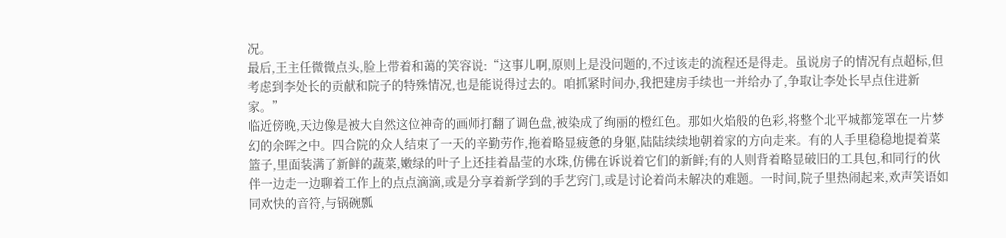况。
最后,王主任微微点头,脸上带着和蔼的笑容说:“这事儿啊,原则上是没问题的,不过该走的流程还是得走。虽说房子的情况有点超标,但考虑到李处长的贡献和院子的特殊情况,也是能说得过去的。咱抓紧时间办,我把建房手续也一并给办了,争取让李处长早点住进新家。”
临近傍晚,天边像是被大自然这位神奇的画师打翻了调色盘,被染成了绚丽的橙红色。那如火焰般的色彩,将整个北平城都笼罩在一片梦幻的余晖之中。四合院的众人结束了一天的辛勤劳作,拖着略显疲惫的身躯,陆陆续续地朝着家的方向走来。有的人手里稳稳地提着菜篮子,里面装满了新鲜的蔬菜,嫩绿的叶子上还挂着晶莹的水珠,仿佛在诉说着它们的新鲜;有的人则背着略显破旧的工具包,和同行的伙伴一边走一边聊着工作上的点点滴滴,或是分享着新学到的手艺窍门,或是讨论着尚未解决的难题。一时间,院子里热闹起来,欢声笑语如同欢快的音符,与锅碗瓢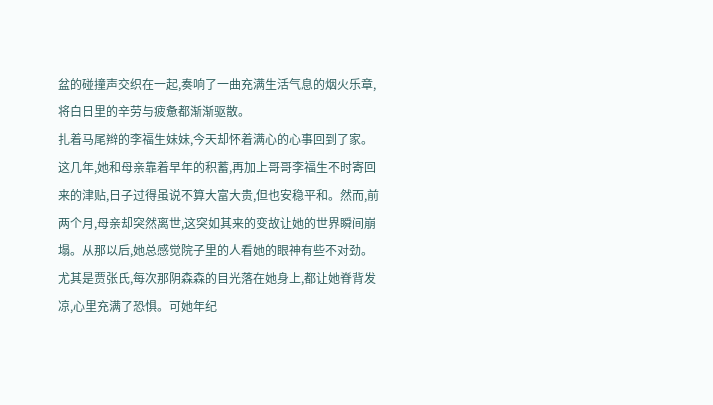盆的碰撞声交织在一起,奏响了一曲充满生活气息的烟火乐章,将白日里的辛劳与疲惫都渐渐驱散。
扎着马尾辫的李福生妹妹,今天却怀着满心的心事回到了家。这几年,她和母亲靠着早年的积蓄,再加上哥哥李福生不时寄回来的津贴,日子过得虽说不算大富大贵,但也安稳平和。然而,前两个月,母亲却突然离世,这突如其来的变故让她的世界瞬间崩塌。从那以后,她总感觉院子里的人看她的眼神有些不对劲。尤其是贾张氏,每次那阴森森的目光落在她身上,都让她脊背发凉,心里充满了恐惧。可她年纪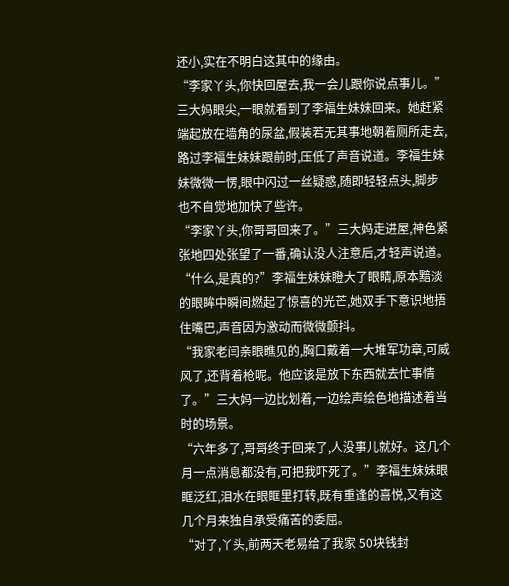还小,实在不明白这其中的缘由。
“李家丫头,你快回屋去,我一会儿跟你说点事儿。”三大妈眼尖,一眼就看到了李福生妹妹回来。她赶紧端起放在墙角的尿盆,假装若无其事地朝着厕所走去,路过李福生妹妹跟前时,压低了声音说道。李福生妹妹微微一愣,眼中闪过一丝疑惑,随即轻轻点头,脚步也不自觉地加快了些许。
“李家丫头,你哥哥回来了。”三大妈走进屋,神色紧张地四处张望了一番,确认没人注意后,才轻声说道。
“什么,是真的?”李福生妹妹瞪大了眼睛,原本黯淡的眼眸中瞬间燃起了惊喜的光芒,她双手下意识地捂住嘴巴,声音因为激动而微微颤抖。
“我家老闫亲眼瞧见的,胸口戴着一大堆军功章,可威风了,还背着枪呢。他应该是放下东西就去忙事情了。”三大妈一边比划着,一边绘声绘色地描述着当时的场景。
“六年多了,哥哥终于回来了,人没事儿就好。这几个月一点消息都没有,可把我吓死了。”李福生妹妹眼眶泛红,泪水在眼眶里打转,既有重逢的喜悦,又有这几个月来独自承受痛苦的委屈。
“对了,丫头,前两天老易给了我家 50块钱封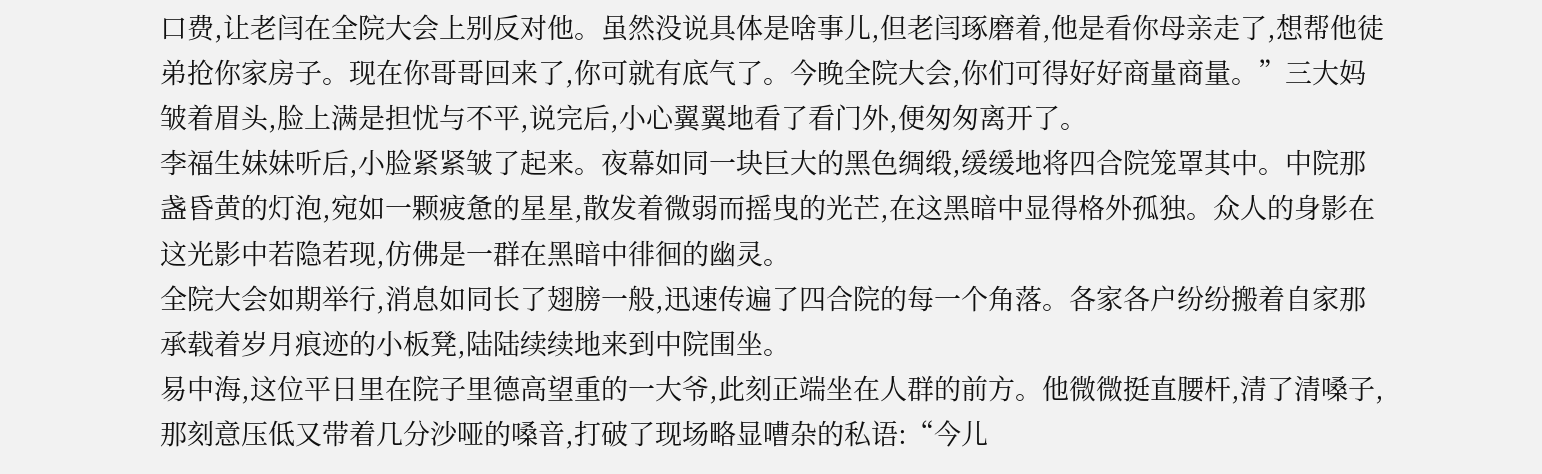口费,让老闫在全院大会上别反对他。虽然没说具体是啥事儿,但老闫琢磨着,他是看你母亲走了,想帮他徒弟抢你家房子。现在你哥哥回来了,你可就有底气了。今晚全院大会,你们可得好好商量商量。”三大妈皱着眉头,脸上满是担忧与不平,说完后,小心翼翼地看了看门外,便匆匆离开了。
李福生妹妹听后,小脸紧紧皱了起来。夜幕如同一块巨大的黑色绸缎,缓缓地将四合院笼罩其中。中院那盏昏黄的灯泡,宛如一颗疲惫的星星,散发着微弱而摇曳的光芒,在这黑暗中显得格外孤独。众人的身影在这光影中若隐若现,仿佛是一群在黑暗中徘徊的幽灵。
全院大会如期举行,消息如同长了翅膀一般,迅速传遍了四合院的每一个角落。各家各户纷纷搬着自家那承载着岁月痕迹的小板凳,陆陆续续地来到中院围坐。
易中海,这位平日里在院子里德高望重的一大爷,此刻正端坐在人群的前方。他微微挺直腰杆,清了清嗓子,那刻意压低又带着几分沙哑的嗓音,打破了现场略显嘈杂的私语:“今儿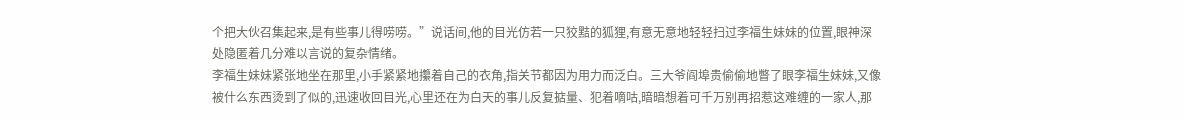个把大伙召集起来,是有些事儿得唠唠。”说话间,他的目光仿若一只狡黠的狐狸,有意无意地轻轻扫过李福生妹妹的位置,眼神深处隐匿着几分难以言说的复杂情绪。
李福生妹妹紧张地坐在那里,小手紧紧地攥着自己的衣角,指关节都因为用力而泛白。三大爷阎埠贵偷偷地瞥了眼李福生妹妹,又像被什么东西烫到了似的,迅速收回目光,心里还在为白天的事儿反复掂量、犯着嘀咕,暗暗想着可千万别再招惹这难缠的一家人,那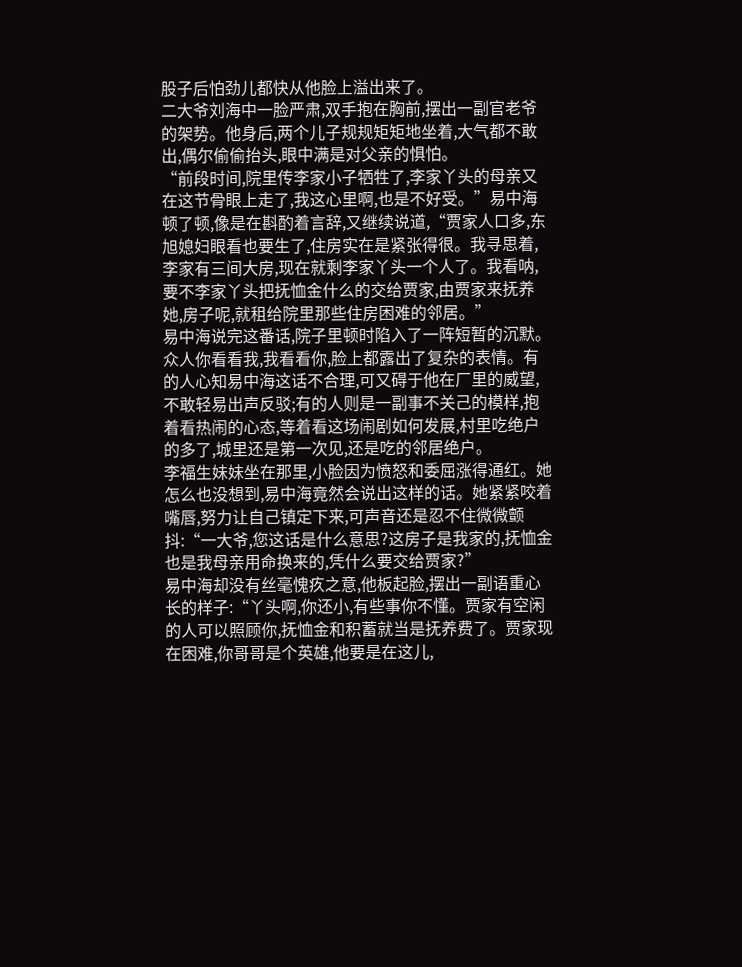股子后怕劲儿都快从他脸上溢出来了。
二大爷刘海中一脸严肃,双手抱在胸前,摆出一副官老爷的架势。他身后,两个儿子规规矩矩地坐着,大气都不敢出,偶尔偷偷抬头,眼中满是对父亲的惧怕。
“前段时间,院里传李家小子牺牲了,李家丫头的母亲又在这节骨眼上走了,我这心里啊,也是不好受。”易中海顿了顿,像是在斟酌着言辞,又继续说道,“贾家人口多,东旭媳妇眼看也要生了,住房实在是紧张得很。我寻思着,李家有三间大房,现在就剩李家丫头一个人了。我看呐,要不李家丫头把抚恤金什么的交给贾家,由贾家来抚养她,房子呢,就租给院里那些住房困难的邻居。”
易中海说完这番话,院子里顿时陷入了一阵短暂的沉默。众人你看看我,我看看你,脸上都露出了复杂的表情。有的人心知易中海这话不合理,可又碍于他在厂里的威望,不敢轻易出声反驳;有的人则是一副事不关己的模样,抱着看热闹的心态,等着看这场闹剧如何发展,村里吃绝户的多了,城里还是第一次见,还是吃的邻居绝户。
李福生妹妹坐在那里,小脸因为愤怒和委屈涨得通红。她怎么也没想到,易中海竟然会说出这样的话。她紧紧咬着嘴唇,努力让自己镇定下来,可声音还是忍不住微微颤抖:“一大爷,您这话是什么意思?这房子是我家的,抚恤金也是我母亲用命换来的,凭什么要交给贾家?”
易中海却没有丝毫愧疚之意,他板起脸,摆出一副语重心长的样子:“丫头啊,你还小,有些事你不懂。贾家有空闲的人可以照顾你,抚恤金和积蓄就当是抚养费了。贾家现在困难,你哥哥是个英雄,他要是在这儿,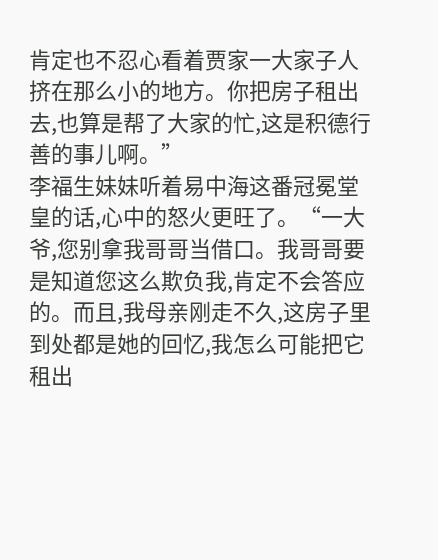肯定也不忍心看着贾家一大家子人挤在那么小的地方。你把房子租出去,也算是帮了大家的忙,这是积德行善的事儿啊。”
李福生妹妹听着易中海这番冠冕堂皇的话,心中的怒火更旺了。“一大爷,您别拿我哥哥当借口。我哥哥要是知道您这么欺负我,肯定不会答应的。而且,我母亲刚走不久,这房子里到处都是她的回忆,我怎么可能把它租出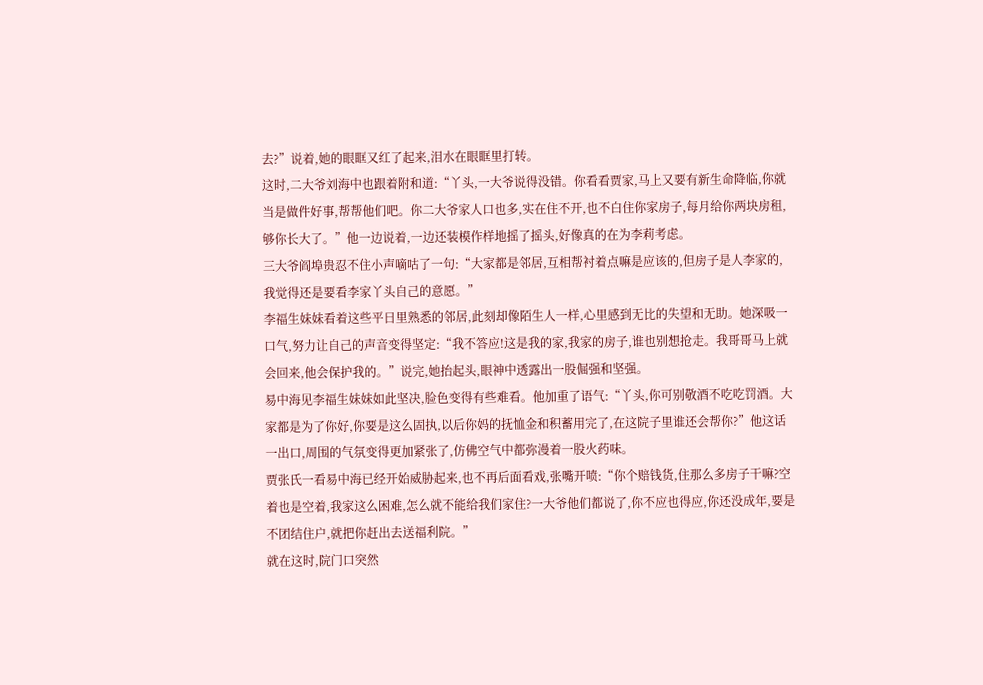去?”说着,她的眼眶又红了起来,泪水在眼眶里打转。
这时,二大爷刘海中也跟着附和道:“丫头,一大爷说得没错。你看看贾家,马上又要有新生命降临,你就当是做件好事,帮帮他们吧。你二大爷家人口也多,实在住不开,也不白住你家房子,每月给你两块房租,够你长大了。”他一边说着,一边还装模作样地摇了摇头,好像真的在为李莉考虑。
三大爷阎埠贵忍不住小声嘀咕了一句:“大家都是邻居,互相帮衬着点嘛是应该的,但房子是人李家的,我觉得还是要看李家丫头自己的意愿。”
李福生妹妹看着这些平日里熟悉的邻居,此刻却像陌生人一样,心里感到无比的失望和无助。她深吸一口气,努力让自己的声音变得坚定:“我不答应!这是我的家,我家的房子,谁也别想抢走。我哥哥马上就会回来,他会保护我的。”说完,她抬起头,眼神中透露出一股倔强和坚强。
易中海见李福生妹妹如此坚决,脸色变得有些难看。他加重了语气:“丫头,你可别敬酒不吃吃罚酒。大家都是为了你好,你要是这么固执,以后你妈的抚恤金和积蓄用完了,在这院子里谁还会帮你?”他这话一出口,周围的气氛变得更加紧张了,仿佛空气中都弥漫着一股火药味。
贾张氏一看易中海已经开始威胁起来,也不再后面看戏,张嘴开喷:“你个赔钱货,住那么多房子干嘛?空着也是空着,我家这么困难,怎么就不能给我们家住?一大爷他们都说了,你不应也得应,你还没成年,要是不团结住户,就把你赶出去送福利院。”
就在这时,院门口突然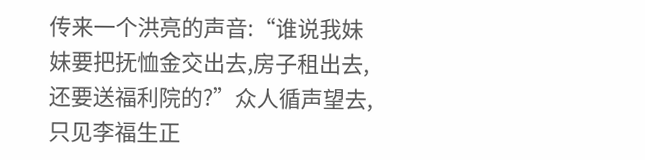传来一个洪亮的声音:“谁说我妹妹要把抚恤金交出去,房子租出去,还要送福利院的?”众人循声望去,只见李福生正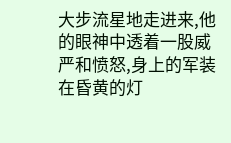大步流星地走进来,他的眼神中透着一股威严和愤怒,身上的军装在昏黄的灯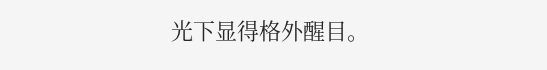光下显得格外醒目。